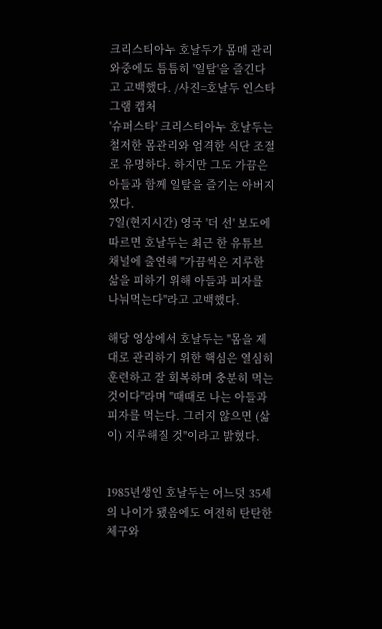크리스티아누 호날두가 몸매 관리 와중에도 틈틈히 '일탈'을 즐긴다고 고백했다. /사진=호날두 인스타그램 캡처
'슈퍼스타' 크리스티아누 호날두는 철저한 몸관리와 엄격한 식단 조절로 유명하다. 하지만 그도 가끔은 아들과 함께 일탈을 즐기는 아버지였다.
7일(현지시간) 영국 '더 선' 보도에 따르면 호날두는 최근 한 유튜브 채널에 출연해 "가끔씩은 지루한 삶을 피하기 위해 아들과 피자를 나눠먹는다"라고 고백했다.

해당 영상에서 호날두는 "몸을 제대로 관리하기 위한 핵심은 열심히 훈련하고 잘 회복하며 충분히 먹는 것이다"라며 "때때로 나는 아들과 피자를 먹는다. 그러지 않으면 (삶이) 지루해질 것"이라고 밝혔다.


1985년생인 호날두는 어느덧 35세의 나이가 됐음에도 여전히 탄탄한 체구와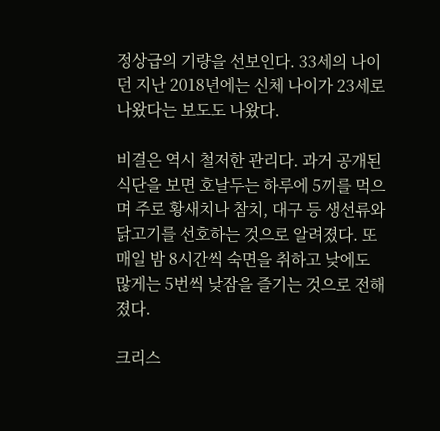정상급의 기량을 선보인다. 33세의 나이던 지난 2018년에는 신체 나이가 23세로 나왔다는 보도도 나왔다.

비결은 역시 철저한 관리다. 과거 공개된 식단을 보면 호날두는 하루에 5끼를 먹으며 주로 황새치나 참치, 대구 등 생선류와 닭고기를 선호하는 것으로 알려졌다. 또 매일 밤 8시간씩 숙면을 취하고 낮에도 많게는 5번씩 낮잠을 즐기는 것으로 전해졌다.

크리스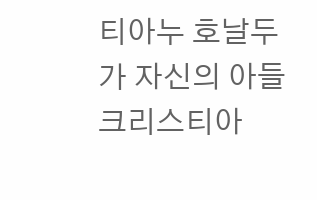티아누 호날두가 자신의 아들 크리스티아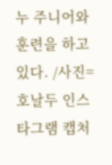누 주니어와 훈련을 하고 있다. /사진=호날두 인스타그램 캡처